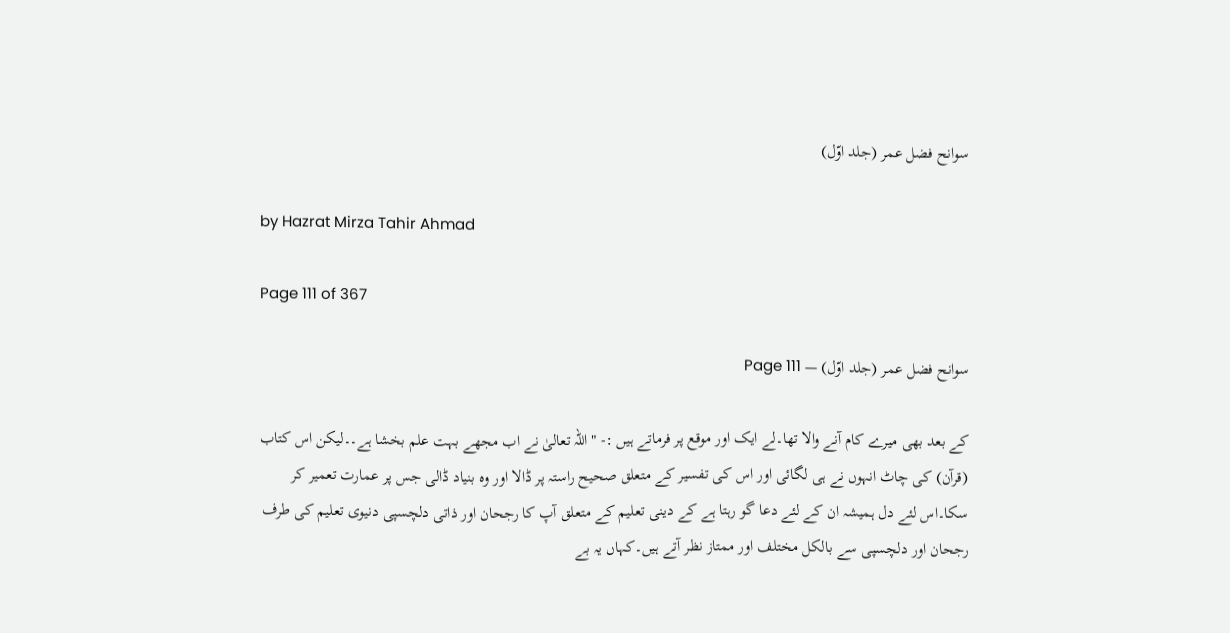سوانح فضل عمر (جلد اوّل)

by Hazrat Mirza Tahir Ahmad

Page 111 of 367

سوانح فضل عمر (جلد اوّل) — Page 111

کے بعد بھی میرے کام آنے والا تھا۔لے ایک اور موقع پر فرماتے ہیں :- " اللہ تعالیٰ نے اب مجھے بہت علم بخشا ہے۔۔لیکن اس کتاب (قرآن) کی چاٹ انہوں نے ہی لگائی اور اس کی تفسیر کے متعلق صحیح راستہ پر ڈالا اور وہ بنیاد ڈالی جس پر عمارت تعمیر کر سکا۔اس لئے دل ہمیشہ ان کے لئے دعا گو رہتا ہے کے دینی تعلیم کے متعلق آپ کا رجحان اور ذاتی دلچسپی دنیوی تعلیم کی طرف رجحان اور دلچسپی سے بالکل مختلف اور ممتاز نظر آتے ہیں۔کہاں یہ بے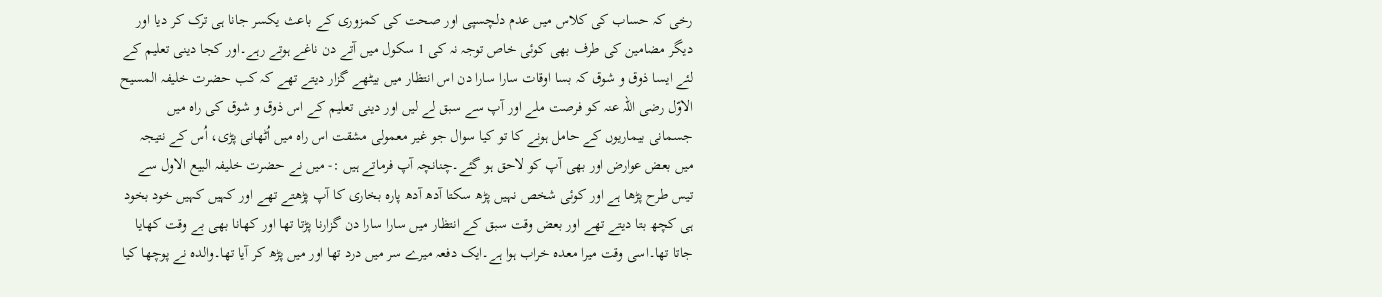رخی کہ حساب کی کلاس میں عدم دلچسپی اور صحت کی کمزوری کے باعث یکسر جانا ہی ترک کر دیا اور دیگر مضامین کی طرف بھی کوئی خاص توجہ نہ کی 1 سکول میں آتے دن ناغے ہوتے رہے۔اور کجا دینی تعلیم کے لئے ایسا ذوق و شوق کہ بسا اوقات سارا سارا دن اس انتظار میں بیٹھے گزار دیتے تھے کہ کب حضرت خلیفہ المسیح الاوّل رضی اللہ عنہ کو فرصت ملے اور آپ سے سبق لے لیں اور دینی تعلیم کے اس ذوق و شوق کی راہ میں جسمانی بیماریوں کے حامل ہونے کا تو کیا سوال جو غیر معمولی مشقت اس راہ میں اُٹھانی پڑی، اُس کے نتیجہ میں بعض عوارض اور بھی آپ کو لاحق ہو گئے۔چنانچہ آپ فرماتے ہیں :- میں نے حضرت خلیفہ البیع الاول سے تیس طرح پڑھا ہے اور کوئی شخص نہیں پڑھ سکتا آدھ آدھ پارہ بخاری کا آپ پڑھتے تھے اور کہیں کہیں خود بخود ہی کچھ بتا دیتے تھے اور بعض وقت سبق کے انتظار میں سارا سارا دن گزارنا پڑتا تھا اور کھانا بھی بے وقت کھایا جاتا تھا۔اسی وقت میرا معدہ خراب ہوا ہے۔ایک دفعہ میرے سر میں درد تھا اور میں پڑھ کر آیا تھا۔والدہ نے پوچھا کیا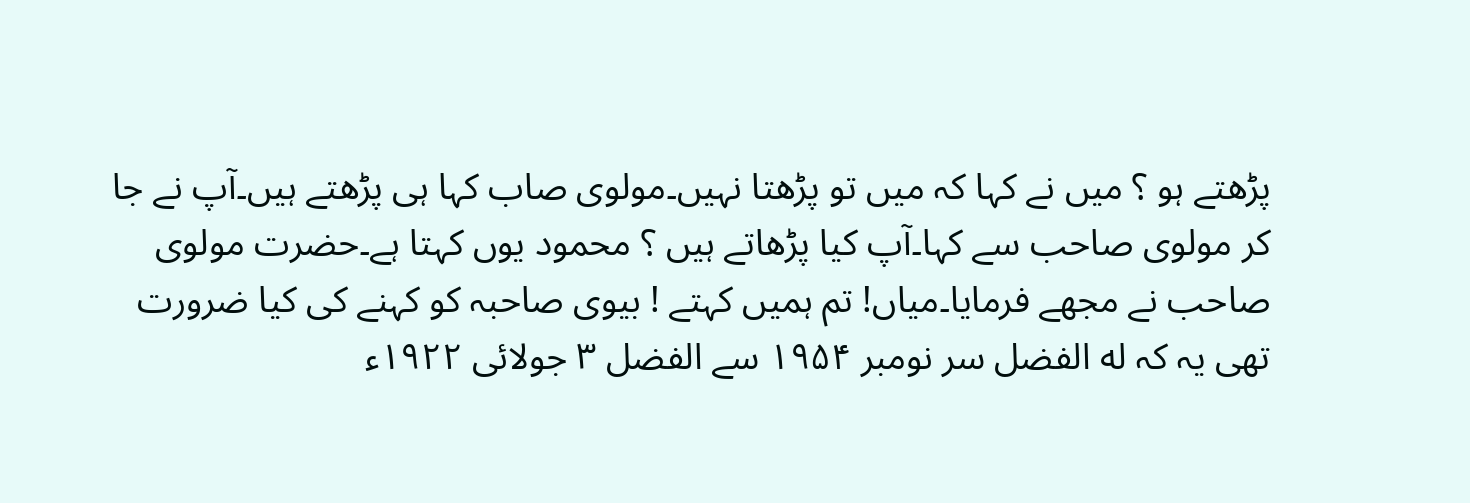پڑھتے ہو ؟ میں نے کہا کہ میں تو پڑھتا نہیں۔مولوی صاب کہا ہی پڑھتے ہیں۔آپ نے جا کر مولوی صاحب سے کہا۔آپ کیا پڑھاتے ہیں ؟ محمود یوں کہتا ہے۔حضرت مولوی صاحب نے مجھے فرمایا۔میاں! تم ہمیں کہتے ! بیوی صاحبہ کو کہنے کی کیا ضرورت تھی یہ کہ له الفضل سر نومبر ۱۹۵۴ سے الفضل ۳ جولائی ۱۹۲۲ء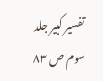تفسیر کبیر جلد سوم ص ۸۳